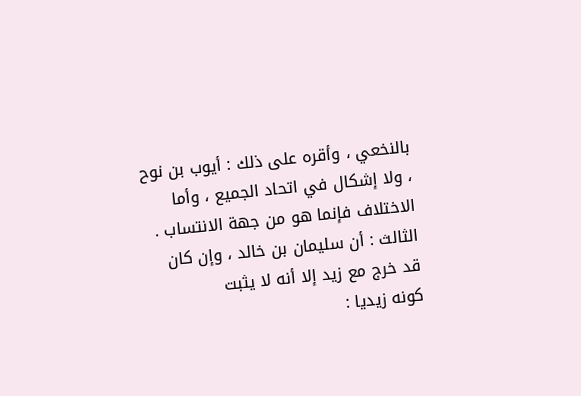بالنخعي ، وأقره على ذلك : أيوب بن نوح ، ولا إشكال في اتحاد الجميع ، وأما
الاختلاف فإنما هو من جهة الانتساب .
الثالث : أن سليمان بن خالد ، وإن كان قد خرج مع زيد إلا أنه لا يثبت
كونه زيديا :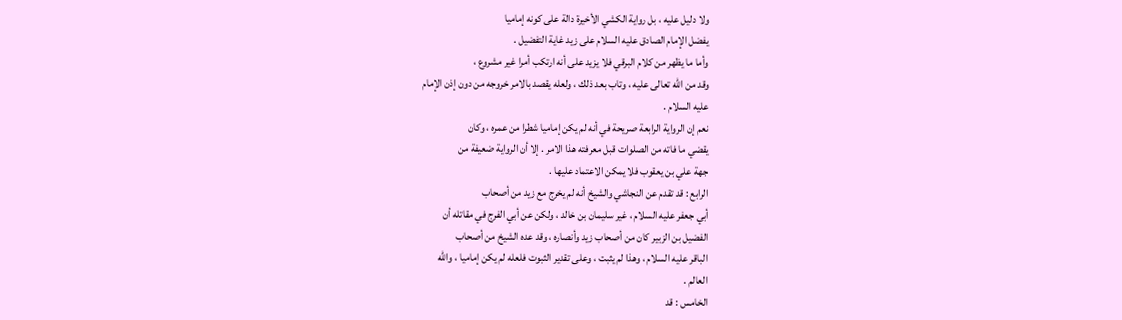ولا دليل عليه ، بل رواية الكشي الأخيرة دالة على كونه إماميا
يفضل الإمام الصادق عليه السلام على زيد غاية التفضيل .
وأما ما يظهر من كلام البرقي فلا يزيد على أنه ارتكب أمرا غير مشروع ،
وقد من الله تعالى عليه ، وتاب بعد ذلك ، ولعله يقصد بالامر خروجه من دون إذن الإمام
عليه السلام .
نعم إن الرواية الرابعة صريحة في أنه لم يكن إماميا شطرا من عمره ، وكان
يقضي ما فاته من الصلوات قبل معرفته هذا الامر . إلا أن الرواية ضعيفة من
جهة علي بن يعقوب فلا يمكن الاعتماد عليها .
الرابع : قد تقدم عن النجاشي والشيخ أنه لم يخرج مع زيد من أصحاب
أبي جعفر عليه السلام ، غير سليمان بن خالد ، ولكن عن أبي الفرج في مقاتله أن
الفضيل بن الزبير كان من أصحاب زيد وأنصاره ، وقد عده الشيخ من أصحاب
الباقر عليه السلام ، وهذا لم يثبت ، وعلى تقدير الثبوت فلعله لم يكن إماميا ، والله
العالم .
الخامس : قد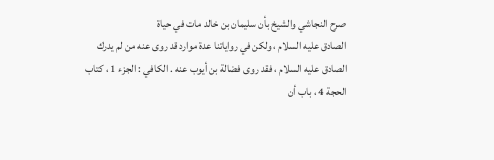صرح النجاشي والشيخ بأن سليمان بن خالد مات في حياة
الصادق عليه السلام ، ولكن في رواياتنا عدة موارد قد روى عنه من لم يدرك
الصادق عليه السلام ، فقد روى فضالة بن أيوب عنه . الكافي : الجزء 1 ، كتاب
الحجة 4 ، باب أن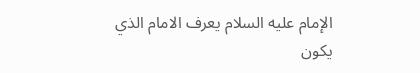الإمام عليه السلام يعرف الامام الذي يكون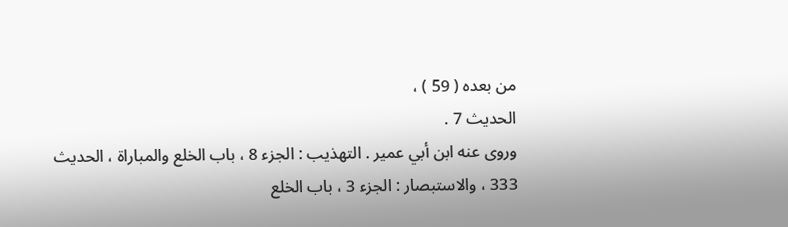من بعده ( 59 ) ،
الحديث 7 .
وروى عنه ابن أبي عمير . التهذيب : الجزء 8 ، باب الخلع والمباراة ، الحديث
333 ، والاستبصار : الجزء 3 ، باب الخلع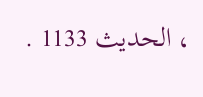، الحديث 1133 .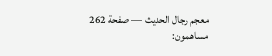معجم رجال الحديث — صفحة 262
مساهمون: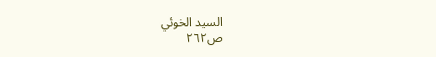السيد الخوئي
ص٢٦٢